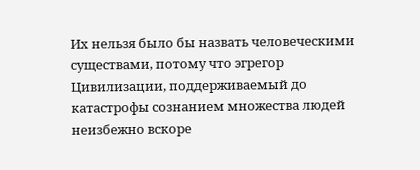Их нельзя было бы назвать человеческими существами, потому что эгрегор Цивилизации, поддерживаемый до катастрофы сознанием множества людей неизбежно вскоре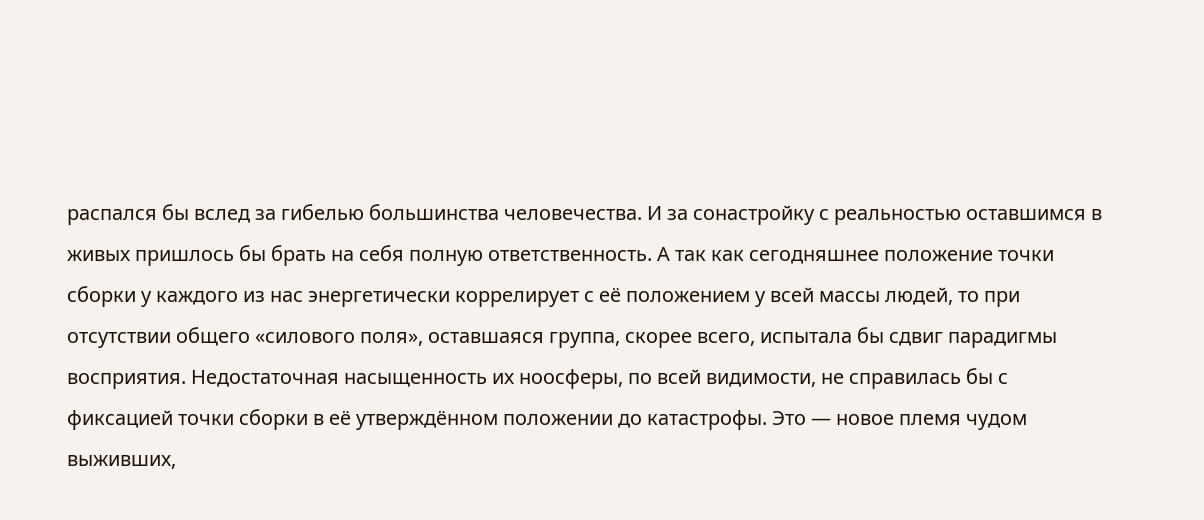распался бы вслед за гибелью большинства человечества. И за сонастройку с реальностью оставшимся в живых пришлось бы брать на себя полную ответственность. А так как сегодняшнее положение точки сборки у каждого из нас энергетически коррелирует с её положением у всей массы людей, то при отсутствии общего «силового поля», оставшаяся группа, скорее всего, испытала бы сдвиг парадигмы восприятия. Недостаточная насыщенность их ноосферы, по всей видимости, не справилась бы с фиксацией точки сборки в её утверждённом положении до катастрофы. Это — новое племя чудом выживших,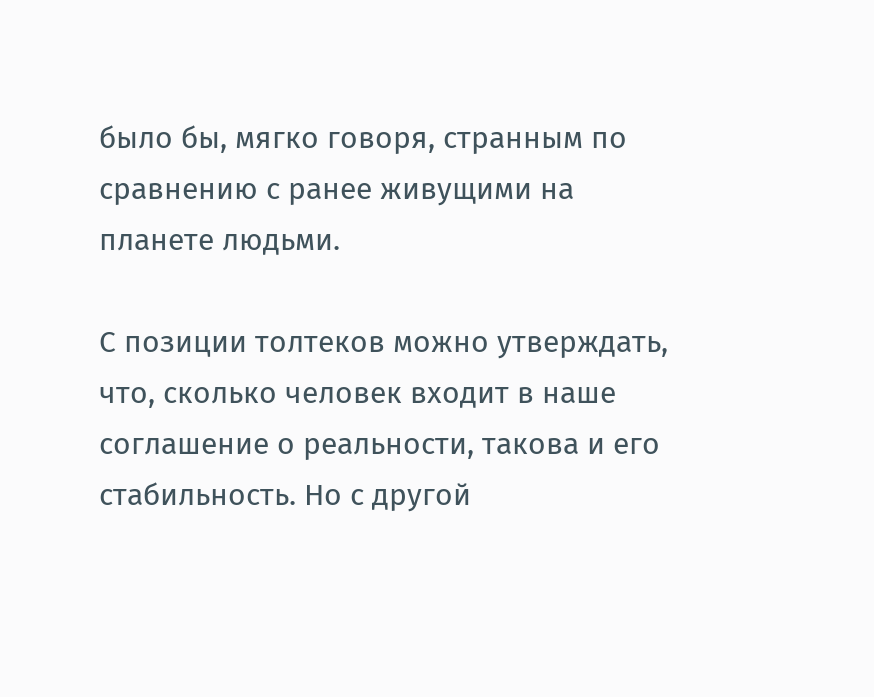было бы, мягко говоря, странным по сравнению с ранее живущими на планете людьми.

С позиции толтеков можно утверждать, что, сколько человек входит в наше соглашение о реальности, такова и его стабильность. Но с другой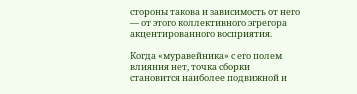стороны такова и зависимость от него — от этого коллективного эгрегора акцентированного восприятия.

Когда «муравейника» с его полем влияния нет, точка сборки становится наиболее подвижной и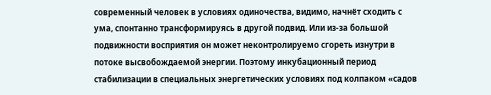современный человек в условиях одиночества, видимо, начнёт сходить с ума, спонтанно трансформируясь в другой подвид. Или из-за большой подвижности восприятия он может неконтролируемо сгореть изнутри в потоке высвобождаемой энергии. Поэтому инкубационный период стабилизации в специальных энергетических условиях под колпаком «садов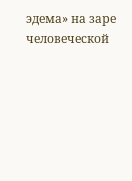эдема» на заре человеческой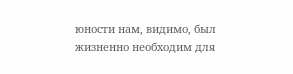юности нам, видимо, был жизненно необходим для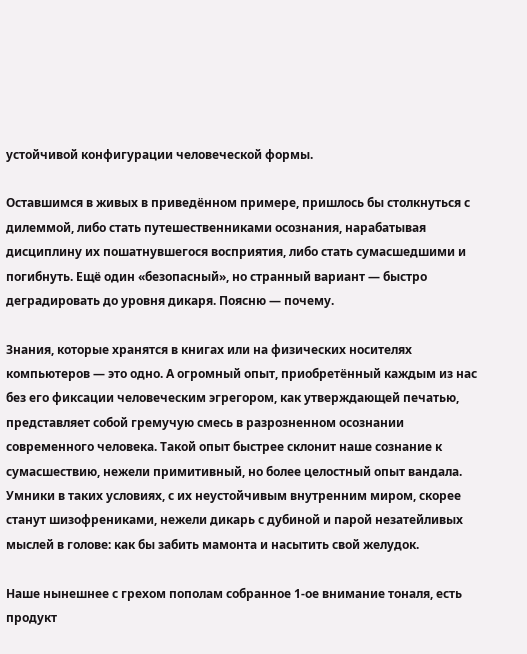устойчивой конфигурации человеческой формы.

Оставшимся в живых в приведённом примере, пришлось бы столкнуться с дилеммой, либо стать путешественниками осознания, нарабатывая дисциплину их пошатнувшегося восприятия, либо стать сумасшедшими и погибнуть. Ещё один «безопасный», но странный вариант — быстро деградировать до уровня дикаря. Поясню — почему.

Знания, которые хранятся в книгах или на физических носителях компьютеров — это одно. А огромный опыт, приобретённый каждым из нас без его фиксации человеческим эгрегором, как утверждающей печатью, представляет собой гремучую смесь в разрозненном осознании современного человека. Такой опыт быстрее склонит наше сознание к сумасшествию, нежели примитивный, но более целостный опыт вандала. Умники в таких условиях, с их неустойчивым внутренним миром, скорее станут шизофрениками, нежели дикарь с дубиной и парой незатейливых мыслей в голове: как бы забить мамонта и насытить свой желудок.

Наше нынешнее с грехом пополам собранное 1-ое внимание тоналя, есть продукт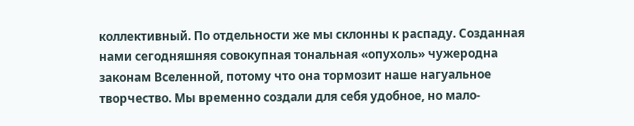коллективный. По отдельности же мы склонны к распаду. Созданная нами сегодняшняя совокупная тональная «опухоль» чужеродна законам Вселенной, потому что она тормозит наше нагуальное творчество. Мы временно создали для себя удобное, но мало-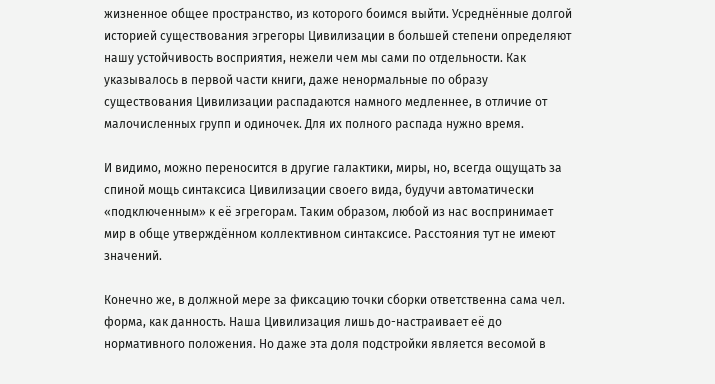жизненное общее пространство, из которого боимся выйти. Усреднённые долгой историей существования эгрегоры Цивилизации в большей степени определяют нашу устойчивость восприятия, нежели чем мы сами по отдельности. Как указывалось в первой части книги, даже ненормальные по образу существования Цивилизации распадаются намного медленнее, в отличие от малочисленных групп и одиночек. Для их полного распада нужно время.

И видимо, можно переносится в другие галактики, миры, но, всегда ощущать за спиной мощь синтаксиса Цивилизации своего вида, будучи автоматически «подключенным» к её эгрегорам. Таким образом, любой из нас воспринимает мир в обще утверждённом коллективном синтаксисе. Расстояния тут не имеют значений.

Конечно же, в должной мере за фиксацию точки сборки ответственна сама чел. форма, как данность. Наша Цивилизация лишь до-настраивает её до нормативного положения. Но даже эта доля подстройки является весомой в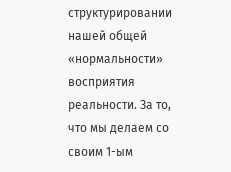структурировании нашей общей «нормальности» восприятия реальности. За то, что мы делаем со своим 1-ым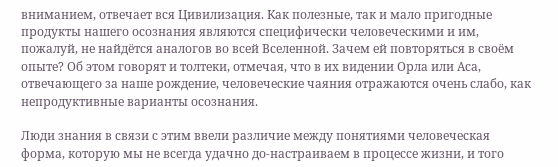вниманием, отвечает вся Цивилизация. Как полезные, так и мало пригодные продукты нашего осознания являются специфически человеческими и им, пожалуй, не найдётся аналогов во всей Вселенной. Зачем ей повторяться в своём опыте? Об этом говорят и толтеки, отмечая, что в их видении Орла или Аса, отвечающего за наше рождение, человеческие чаяния отражаются очень слабо, как непродуктивные варианты осознания.

Люди знания в связи с этим ввели различие между понятиями человеческая форма, которую мы не всегда удачно до-настраиваем в процессе жизни, и того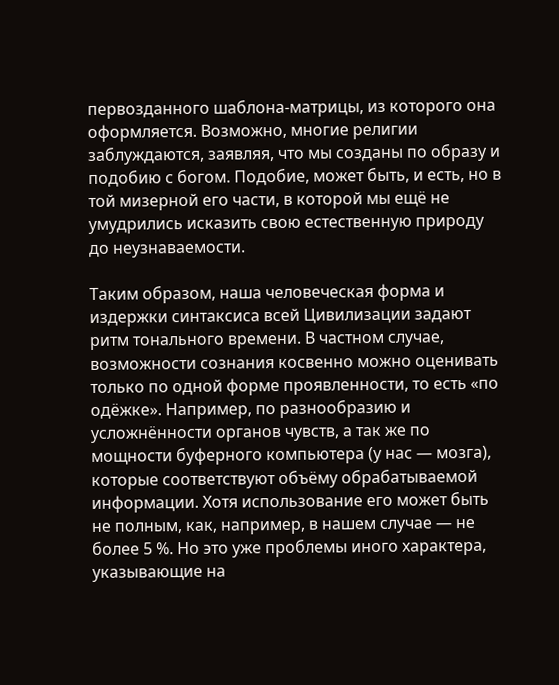первозданного шаблона-матрицы, из которого она оформляется. Возможно, многие религии заблуждаются, заявляя, что мы созданы по образу и подобию с богом. Подобие, может быть, и есть, но в той мизерной его части, в которой мы ещё не умудрились исказить свою естественную природу до неузнаваемости.

Таким образом, наша человеческая форма и издержки синтаксиса всей Цивилизации задают ритм тонального времени. В частном случае, возможности сознания косвенно можно оценивать только по одной форме проявленности, то есть «по одёжке». Например, по разнообразию и усложнённости органов чувств, а так же по мощности буферного компьютера (у нас — мозга), которые соответствуют объёму обрабатываемой информации. Хотя использование его может быть не полным, как, например, в нашем случае — не более 5 %. Но это уже проблемы иного характера, указывающие на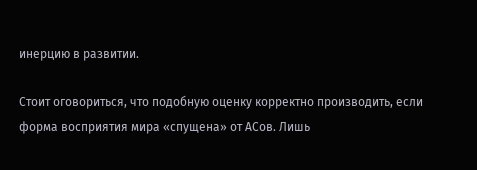инерцию в развитии.

Стоит оговориться, что подобную оценку корректно производить, если форма восприятия мира «спущена» от АСов. Лишь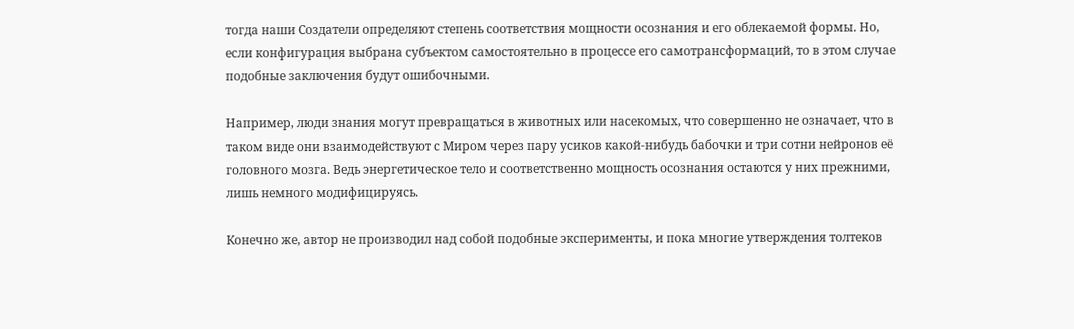тогда наши Создатели определяют степень соответствия мощности осознания и его облекаемой формы. Но, если конфигурация выбрана субъектом самостоятельно в процессе его самотрансформаций, то в этом случае подобные заключения будут ошибочными.

Например, люди знания могут превращаться в животных или насекомых, что совершенно не означает, что в таком виде они взаимодействуют с Миром через пару усиков какой-нибудь бабочки и три сотни нейронов её головного мозга. Ведь энергетическое тело и соответственно мощность осознания остаются у них прежними, лишь немного модифицируясь.

Конечно же, автор не производил над собой подобные эксперименты, и пока многие утверждения толтеков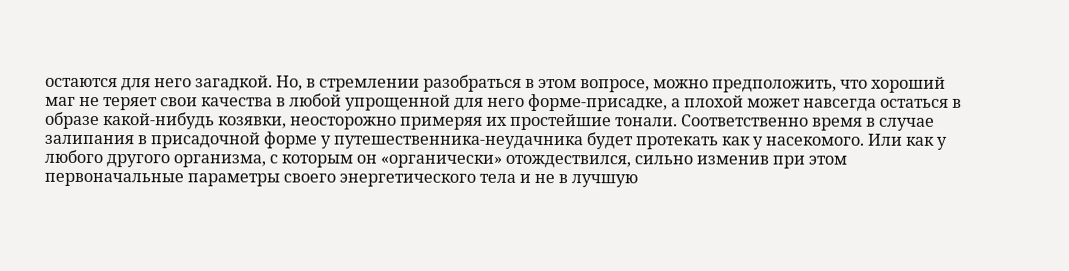остаются для него загадкой. Но, в стремлении разобраться в этом вопросе, можно предположить, что хороший маг не теряет свои качества в любой упрощенной для него форме-присадке, а плохой может навсегда остаться в образе какой-нибудь козявки, неосторожно примеряя их простейшие тонали. Соответственно время в случае залипания в присадочной форме у путешественника-неудачника будет протекать как у насекомого. Или как у любого другого организма, с которым он «органически» отождествился, сильно изменив при этом первоначальные параметры своего энергетического тела и не в лучшую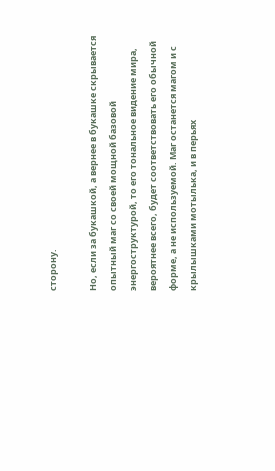сторону.

Но, если за букашкой, а вернее в букашке скрывается опытный маг со своей мощной базовой энергоструктурой, то его тональное видение мира, вероятнее всего, будет соответствовать его обычной форме, а не используемой. Маг останется магом и с крылышками мотылька, и в перьях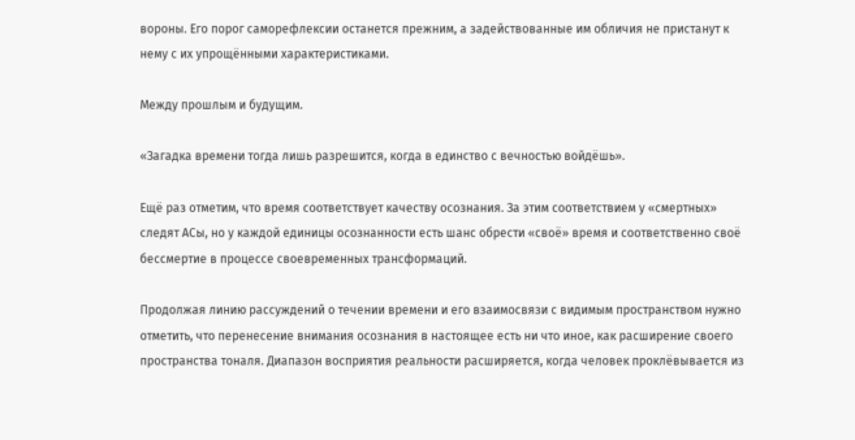вороны. Его порог саморефлексии останется прежним, а задействованные им обличия не пристанут к нему с их упрощёнными характеристиками.

Между прошлым и будущим.

«Загадка времени тогда лишь разрешится, когда в единство с вечностью войдёшь».

Ещё раз отметим, что время соответствует качеству осознания. За этим соответствием у «смертных» следят АСы, но у каждой единицы осознанности есть шанс обрести «своё» время и соответственно своё бессмертие в процессе своевременных трансформаций.

Продолжая линию рассуждений о течении времени и его взаимосвязи с видимым пространством нужно отметить, что перенесение внимания осознания в настоящее есть ни что иное, как расширение своего пространства тоналя. Диапазон восприятия реальности расширяется, когда человек проклёвывается из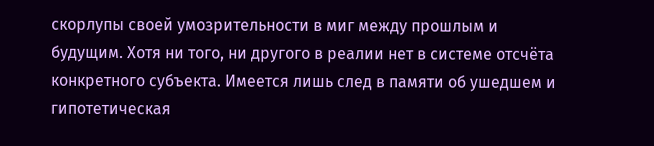скорлупы своей умозрительности в миг между прошлым и будущим. Хотя ни того, ни другого в реалии нет в системе отсчёта конкретного субъекта. Имеется лишь след в памяти об ушедшем и гипотетическая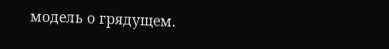модель о грядущем.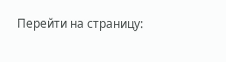Перейти на страницу: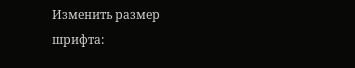Изменить размер шрифта: